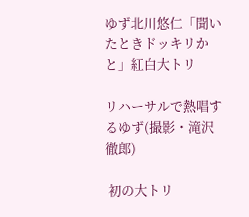ゆず北川悠仁「聞いたときドッキリかと」紅白大トリ

リハーサルで熱唱するゆず(撮影・滝沢徹郎)

 初の大トリ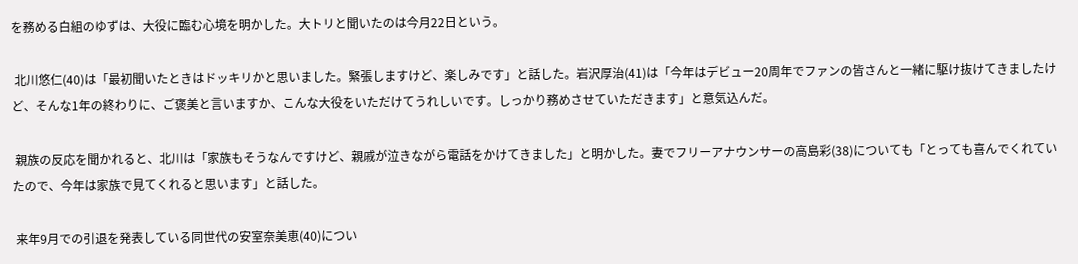を務める白組のゆずは、大役に臨む心境を明かした。大トリと聞いたのは今月22日という。

 北川悠仁(40)は「最初聞いたときはドッキリかと思いました。緊張しますけど、楽しみです」と話した。岩沢厚治(41)は「今年はデビュー20周年でファンの皆さんと一緒に駆け抜けてきましたけど、そんな1年の終わりに、ご褒美と言いますか、こんな大役をいただけてうれしいです。しっかり務めさせていただきます」と意気込んだ。

 親族の反応を聞かれると、北川は「家族もそうなんですけど、親戚が泣きながら電話をかけてきました」と明かした。妻でフリーアナウンサーの高島彩(38)についても「とっても喜んでくれていたので、今年は家族で見てくれると思います」と話した。

 来年9月での引退を発表している同世代の安室奈美恵(40)につい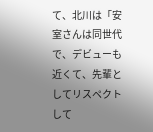て、北川は「安室さんは同世代で、デビューも近くて、先輩としてリスペクトして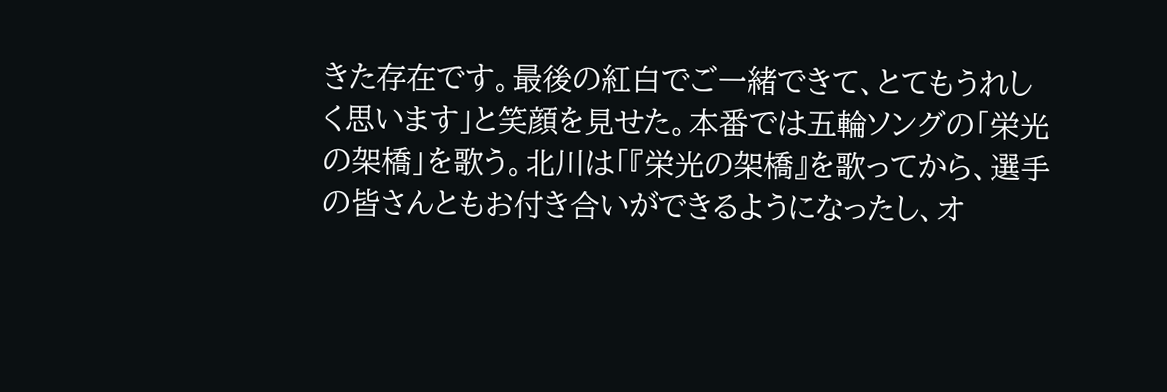きた存在です。最後の紅白でご一緒できて、とてもうれしく思います」と笑顔を見せた。本番では五輪ソングの「栄光の架橋」を歌う。北川は「『栄光の架橋』を歌ってから、選手の皆さんともお付き合いができるようになったし、オ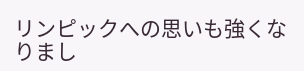リンピックへの思いも強くなりまし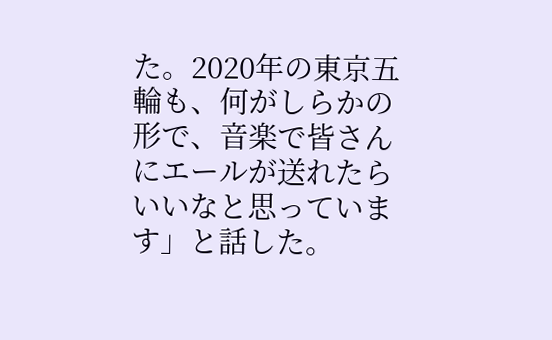た。2020年の東京五輪も、何がしらかの形で、音楽で皆さんにエールが送れたらいいなと思っています」と話した。